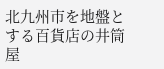北九州市を地盤とする百貨店の井筒屋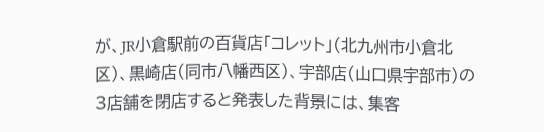が、JR小倉駅前の百貨店「コレット」(北九州市小倉北区)、黒崎店(同市八幡西区)、宇部店(山口県宇部市)の3店舗を閉店すると発表した背景には、集客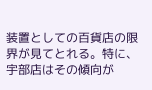装置としての百貨店の限界が見てとれる。特に、宇部店はその傾向が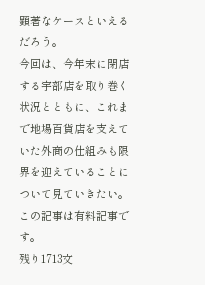顕著なケースといえるだろう。
今回は、今年末に閉店する宇部店を取り巻く状況とともに、これまで地場百貨店を支えていた外商の仕組みも限界を迎えていることについて見ていきたい。
この記事は有料記事です。
残り1713文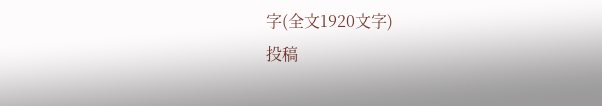字(全文1920文字)
投稿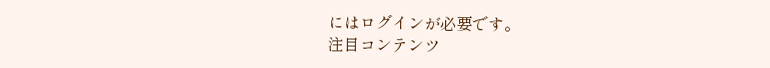にはログインが必要です。
注目コンテンツ